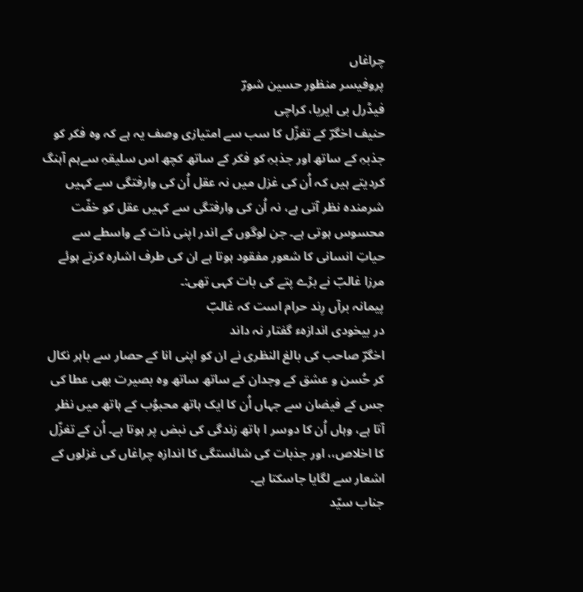چراغاں
پروفیسر منظور حسین شورؔ
فیڈرل بی ایریا، کراچی
حنیف اخگرؔ کے تغزّل کا سب سے امتیازی وصف یہ ہے کہ وہ فکر کو جذبہِ کے ساتھ اور جذبہِ کو فکر کے ساتھ کچھ اس سلیقہِ سےہم آہنگ کردیتے ہیں کہ اُن کی غزل میں نہ عقل اُن کی وارفتگی سے کہیں شرمندہ نظر آتی ہے، نہ اُن کی وارفتگی سے کہیں عقل کو خفّت محسوس ہوتی ہے۔ جن لوگوں کے اندر اپنی ذات کے واسطے سے حیاتِ انسانی کا شعور مفقود ہوتا ہے ان کی طرف اشارہ کرتے ہوئے مرزا غالبؔ نے بڑے پتے کی بات کہی تھی:۔
پیمانہ برآں رِند حرام است کہ غالبؔ
در بیخودی اندازہء گفتار نہ داند
اخگرؔ صاحب کی بالغ النظری نے ان کو اپنی انا کے حصار سے باہر نکال کر حُسن و عشق کے وجدان کے ساتھ ساتھ وہ بصیرت بھی عطا کی جس کے فیضان سے جہاں اُن کا ایک ہاتھ محبوُب کے ہاتھ میں نظر آتا ہے، وہاں اُن کا دوسر ا ہاتھ زندگی کی نبض پر ہوتا ہے۔ اُن کے تغزّل کا اخلاص،، اور جذبات کی شائستگی کا اندازہ چراغاں کی غزلوں کے اشعار سے لگایا جاسکتا ہے۔
جناب سیّد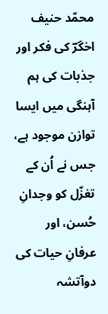محمّد حنیف اخگرؔ کی فکر اور جذبات کی ہم آہنگی میں ایسا توازن موجود ہے، جس نے اُن کے تغزّل کو وجدانِ حُسن، اور عرفانِ حیات کی دوآتشہ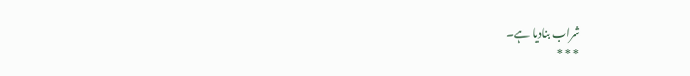شراب بنادیا ہے۔
* * *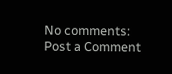No comments:
Post a Comment